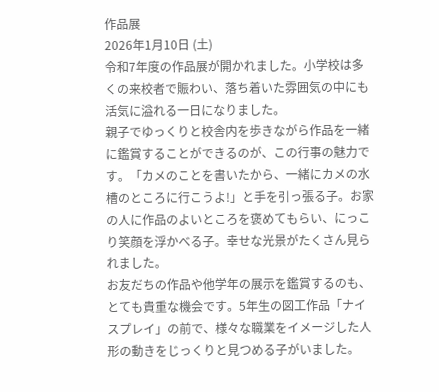作品展
2026年1月10日 (土)
令和7年度の作品展が開かれました。小学校は多くの来校者で賑わい、落ち着いた雰囲気の中にも活気に溢れる一日になりました。
親子でゆっくりと校舎内を歩きながら作品を一緒に鑑賞することができるのが、この行事の魅力です。「カメのことを書いたから、一緒にカメの水槽のところに行こうよ!」と手を引っ張る子。お家の人に作品のよいところを褒めてもらい、にっこり笑顔を浮かべる子。幸せな光景がたくさん見られました。
お友だちの作品や他学年の展示を鑑賞するのも、とても貴重な機会です。5年生の図工作品「ナイスプレイ」の前で、様々な職業をイメージした人形の動きをじっくりと見つめる子がいました。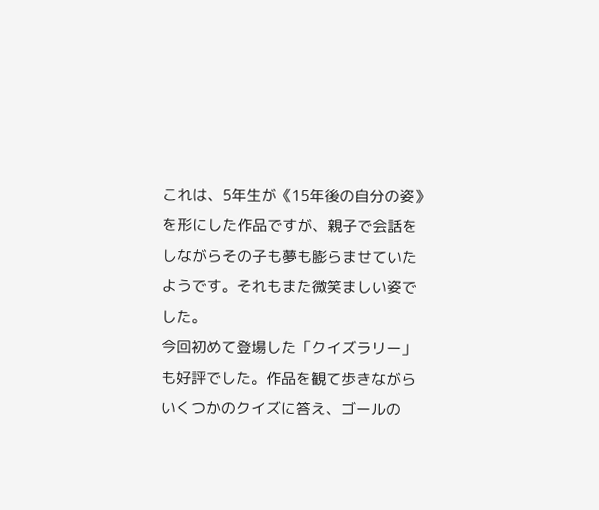これは、5年生が《15年後の自分の姿》を形にした作品ですが、親子で会話をしながらその子も夢も膨らませていたようです。それもまた微笑ましい姿でした。
今回初めて登場した「クイズラリー」も好評でした。作品を観て歩きながらいくつかのクイズに答え、ゴールの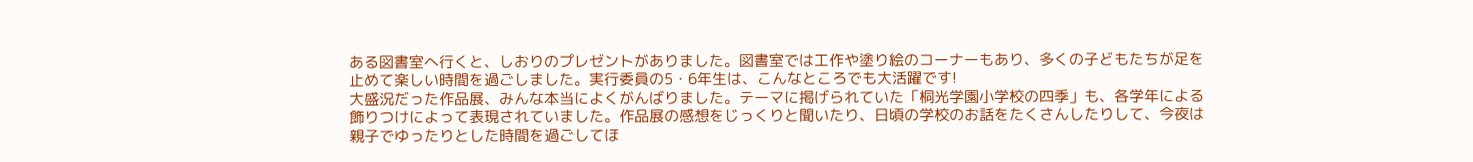ある図書室へ行くと、しおりのプレゼントがありました。図書室では工作や塗り絵のコーナーもあり、多くの子どもたちが足を止めて楽しい時間を過ごしました。実行委員の5・6年生は、こんなところでも大活躍です!
大盛況だった作品展、みんな本当によくがんばりました。テーマに掲げられていた「桐光学園小学校の四季」も、各学年による飾りつけによって表現されていました。作品展の感想をじっくりと聞いたり、日頃の学校のお話をたくさんしたりして、今夜は親子でゆったりとした時間を過ごしてほ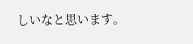しいなと思います。